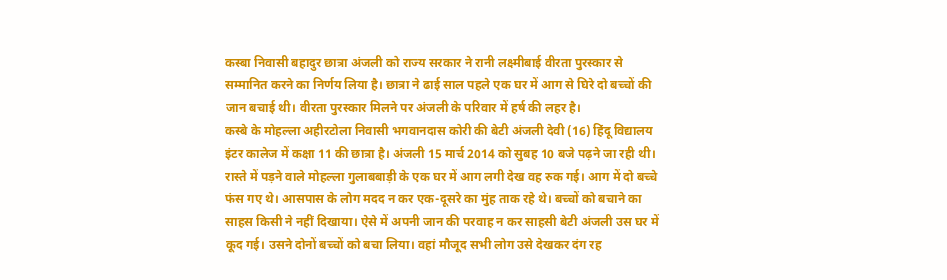कस्बा निवासी बहादुर छात्रा अंजली को राज्य सरकार ने रानी लक्ष्मीबाई वीरता पुरस्कार से सम्मानित करने का निर्णय लिया है। छात्रा ने ढाई साल पहले एक घर में आग से घिरे दो बच्चों की जान बचाई थी। वीरता पुरस्कार मिलने पर अंजली के परिवार में हर्ष की लहर है।
कस्बे के मोहल्ला अहीरटोला निवासी भगवानदास कोरी की बेटी अंजली देवी (16) हिंदू विद्यालय इंटर कालेज में कक्षा 11 की छात्रा है। अंजली 15 मार्च 2014 को सुबह 10 बजे पढ़ने जा रही थी। रास्ते में पड़ने वाले मोहल्ला गुलाबबाड़ी के एक घर में आग लगी देख वह रुक गई। आग में दो बच्चे फंस गए थे। आसपास के लोग मदद न कर एक-दूसरे का मुंह ताक रहे थे। बच्चों को बचाने का साहस किसी ने नहीं दिखाया। ऐसे में अपनी जान की परवाह न कर साहसी बेटी अंजली उस घर में कूद गई। उसने दोनों बच्चों को बचा लिया। वहां मौजूद सभी लोग उसे देखकर दंग रह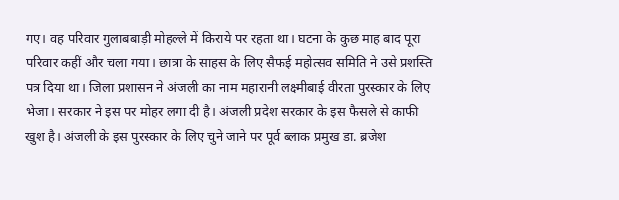गए। वह परिवार गुलाबबाड़ी मोहल्ले में किराये पर रहता था। घटना के कुछ माह बाद पूरा परिवार कहीं और चला गया। छात्रा के साहस के लिए सैफई महोत्सव समिति ने उसे प्रशस्ति पत्र दिया था। जिला प्रशासन ने अंजली का नाम महारानी लक्ष्मीबाई वीरता पुरस्कार के लिए भेजा। सरकार ने इस पर मोहर लगा दी है। अंजली प्रदेश सरकार के इस फैसले से काफी खुश है। अंजली के इस पुरस्कार के लिए चुने जाने पर पूर्व ब्लाक प्रमुख डा. ब्रजेश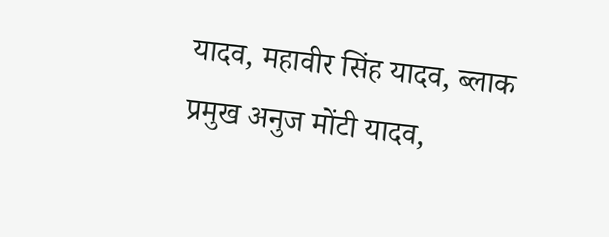यादव, महावीर सिंह यादव, ब्लाक प्रमुख अनुज मोंटी यादव,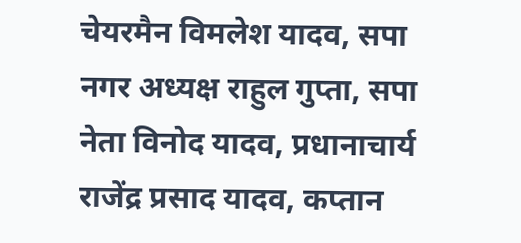चेयरमैन विमलेश यादव, सपा नगर अध्यक्ष राहुल गुप्ता, सपा नेता विनोद यादव, प्रधानाचार्य राजेंद्र प्रसाद यादव, कप्तान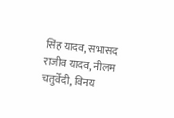सिंह यादव, सभासद राजीव यादव, नीलम चतुर्वेदी, विनय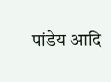पांडेय आदि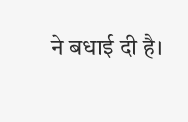ने बधाई दी है।